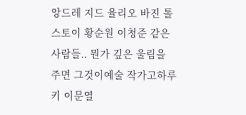앙드레 지드 율리오 바진 톨스토이 황순원 이청준 같은사람들.. 뭔가 깊은 울림을 주면 그것이예술 작가고하루키 이문열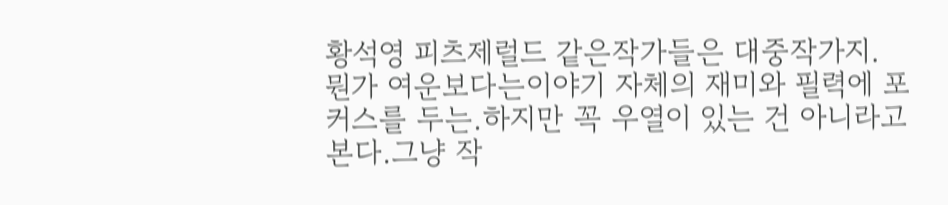황석영 피츠제럴드 같은작가들은 대중작가지. 뭔가 여운보다는이야기 자체의 재미와 필력에 포커스를 두는.하지만 꼭 우열이 있는 건 아니라고 본다.그냥 작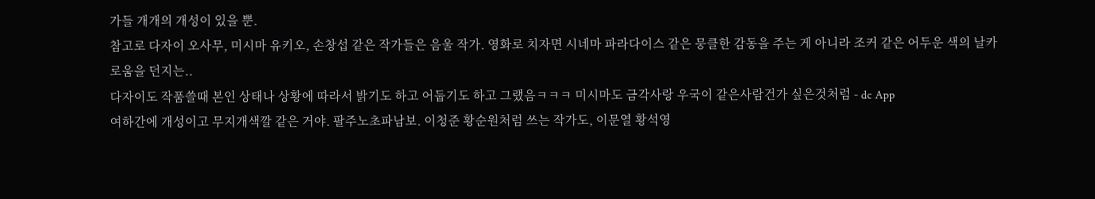가들 개개의 개성이 있을 뿐.
참고로 다자이 오사무, 미시마 유키오, 손창섭 같은 작가들은 음울 작가. 영화로 치자면 시네마 파라다이스 같은 뭉클한 감동을 주는 게 아니라 조커 같은 어두운 색의 날카로움을 던지는..
다자이도 작품쓸때 본인 상태나 상황에 따라서 밝기도 하고 어둡기도 하고 그랬음ㅋㅋㅋ 미시마도 금각사랑 우국이 같은사람건가 싶은것처럼 - dc App
여하간에 개성이고 무지개색깔 같은 거야. 팔주노초파남보. 이청준 황순원처럼 쓰는 작가도, 이문열 황석영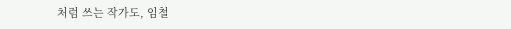처럼 쓰는 작가도, 임철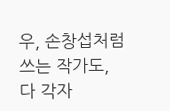우, 손창섭처럼 쓰는 작가도, 다 각자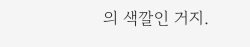의 색깔인 거지.